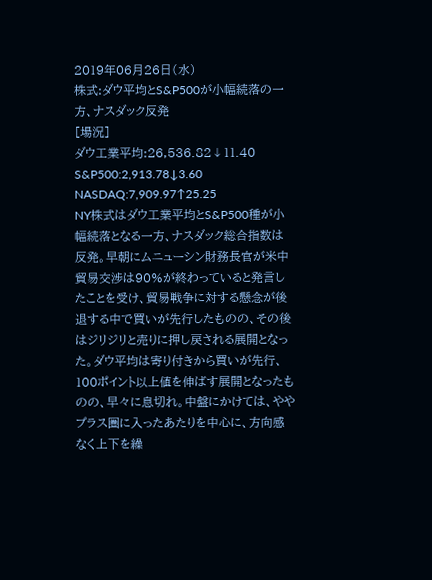2019年06月26日(水)
株式:ダウ平均とS&P500が小幅続落の一方、ナスダック反発
[場況]
ダウ工業平均:26,536.82↓11.40
S&P500:2,913.78↓3.60
NASDAQ:7,909.97↑25.25
NY株式はダウ工業平均とS&P500種が小幅続落となる一方、ナスダック総合指数は反発。早朝にムニューシン財務長官が米中貿易交渉は90%が終わっていると発言したことを受け、貿易戦争に対する懸念が後退する中で買いが先行したものの、その後はジリジリと売りに押し戻される展開となった。ダウ平均は寄り付きから買いが先行、100ポイント以上値を伸ばす展開となったものの、早々に息切れ。中盤にかけては、ややプラス圏に入ったあたりを中心に、方向感なく上下を繰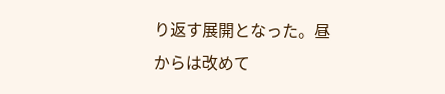り返す展開となった。昼からは改めて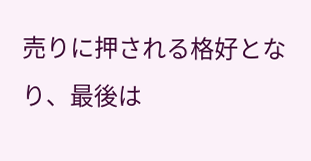売りに押される格好となり、最後は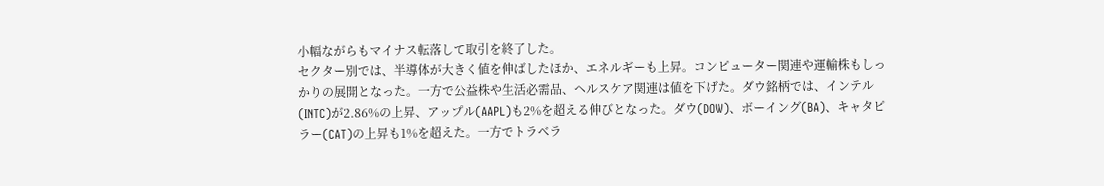小幅ながらもマイナス転落して取引を終了した。
セクター別では、半導体が大きく値を伸ばしたほか、エネルギーも上昇。コンピューター関連や運輸株もしっかりの展開となった。一方で公益株や生活必需品、ヘルスケア関連は値を下げた。ダウ銘柄では、インテル(INTC)が2.86%の上昇、アップル(AAPL)も2%を超える伸びとなった。ダウ(DOW)、ボーイング(BA)、キャタピラー(CAT)の上昇も1%を超えた。一方でトラベラ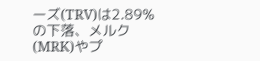ーズ(TRV)は2.89%の下落、メルク(MRK)やプ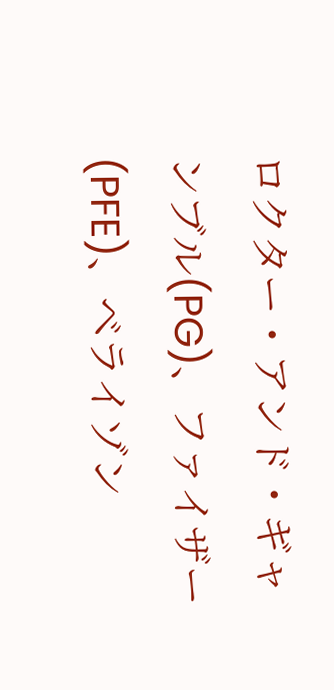ロクター・アンド・ギャンブル(PG)、ファイザー(PFE)、ベライゾン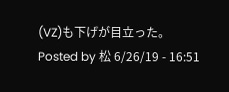(VZ)も下げが目立った。
Posted by 松 6/26/19 - 16:51